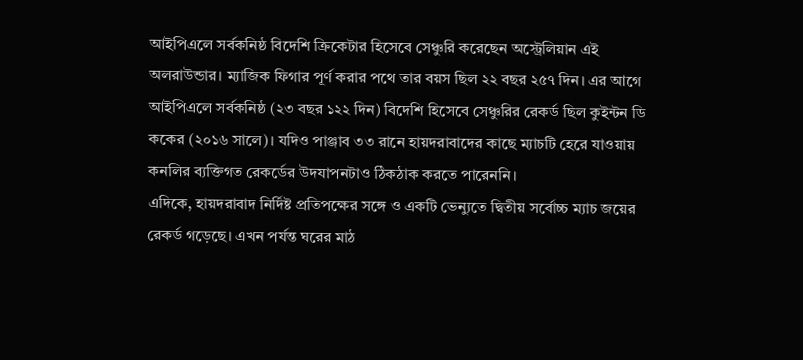আইপিএলে সর্বকনিষ্ঠ বিদেশি ক্রিকেটার হিসেবে সেঞ্চুরি করেছেন অস্ট্রেলিয়ান এই অলরাউন্ডার। ম্যাজিক ফিগার পূর্ণ করার পথে তার বয়স ছিল ২২ বছর ২৫৭ দিন। এর আগে আইপিএলে সর্বকনিষ্ঠ (২৩ বছর ১২২ দিন) বিদেশি হিসেবে সেঞ্চুরির রেকর্ড ছিল কুইন্টন ডি ককের (২০১৬ সালে)। যদিও পাঞ্জাব ৩৩ রানে হায়দরাবাদের কাছে ম্যাচটি হেরে যাওয়ায় কনলির ব্যক্তিগত রেকর্ডের উদযাপনটাও ঠিকঠাক করতে পারেননি।
এদিকে, হায়দরাবাদ নির্দিষ্ট প্রতিপক্ষের সঙ্গে ও একটি ভেন্যুতে দ্বিতীয় সর্বোচ্চ ম্যাচ জয়ের রেকর্ড গড়েছে। এখন পর্যন্ত ঘরের মাঠ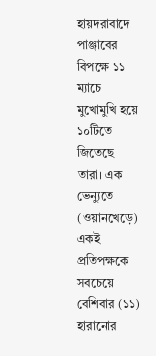হায়দরাবাদে পাঞ্জাবের বিপক্ষে ১১ ম্যাচে মুখোমুখি হয়ে ১০টিতে জিতেছে তারা। এক ভেন্যুতে (ওয়ানখেড়ে) একই প্রতিপক্ষকে সবচেয়ে বেশিবার (১১) হারানোর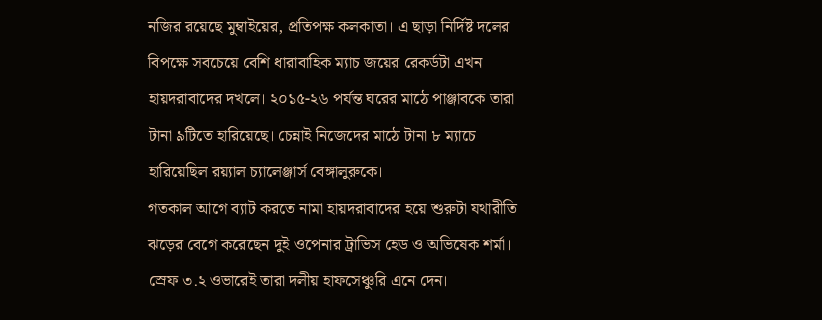নজির রয়েছে মুম্বাইয়ের, প্রতিপক্ষ কলকাতা। এ ছাড়া নির্দিষ্ট দলের বিপক্ষে সবচেয়ে বেশি ধারাবাহিক ম্যাচ জয়ের রেকর্ডটা এখন হায়দরাবাদের দখলে। ২০১৫-২৬ পর্যন্ত ঘরের মাঠে পাঞ্জাবকে তারা টানা ৯টিতে হারিয়েছে। চেন্নাই নিজেদের মাঠে টানা ৮ ম্যাচে হারিয়েছিল রয়্যাল চ্যালেঞ্জার্স বেঙ্গালুরুকে।
গতকাল আগে ব্যাট করতে নামা হায়দরাবাদের হয়ে শুরুটা যথারীতি ঝড়ের বেগে করেছেন দুই ওপেনার ট্রাভিস হেড ও অভিষেক শর্মা। স্রেফ ৩.২ ওভারেই তারা দলীয় হাফসেঞ্চুরি এনে দেন।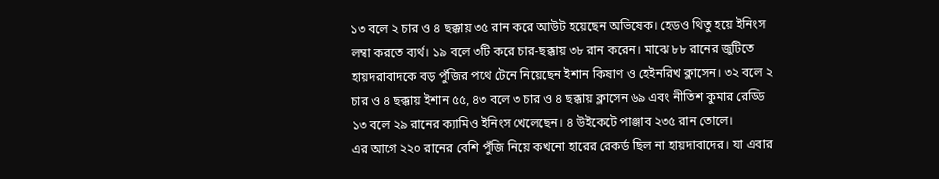১৩ বলে ২ চার ও ৪ ছক্কায় ৩৫ রান করে আউট হয়েছেন অভিষেক। হেডও থিতু হয়ে ইনিংস লম্বা করতে ব্যর্থ। ১৯ বলে ৩টি করে চার-ছক্কায় ৩৮ রান করেন। মাঝে ৮৮ রানের জুটিতে হায়দরাবাদকে বড় পুঁজির পথে টেনে নিয়েছেন ইশান কিষাণ ও হেইনরিখ ক্লাসেন। ৩২ বলে ২ চার ও ৪ ছক্কায় ইশান ৫৫, ৪৩ বলে ৩ চার ও ৪ ছক্কায় ক্লাসেন ৬৯ এবং নীতিশ কুমার রেড্ডি ১৩ বলে ২৯ রানের ক্যামিও ইনিংস খেলেছেন। ৪ উইকেটে পাঞ্জাব ২৩৫ রান তোলে।
এর আগে ২২০ রানের বেশি পুঁজি নিয়ে কখনো হারের রেকর্ড ছিল না হায়দাবাদের। যা এবার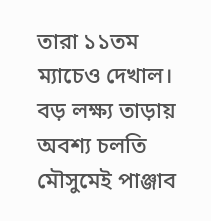তারা ১১তম ম্যাচেও দেখাল। বড় লক্ষ্য তাড়ায় অবশ্য চলতি মৌসুমেই পাঞ্জাব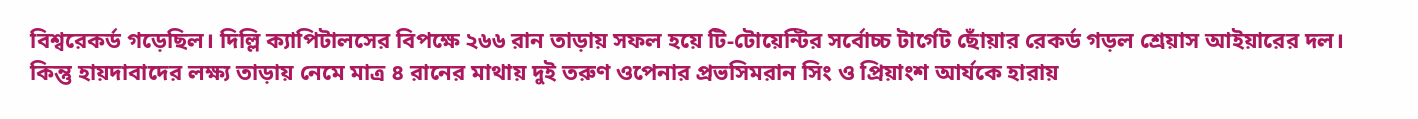বিশ্বরেকর্ড গড়েছিল। দিল্লি ক্যাপিটালসের বিপক্ষে ২৬৬ রান তাড়ায় সফল হয়ে টি-টোয়েন্টির সর্বোচ্চ টার্গেট ছোঁয়ার রেকর্ড গড়ল শ্রেয়াস আইয়ারের দল। কিন্তু হায়দাবাদের লক্ষ্য তাড়ায় নেমে মাত্র ৪ রানের মাথায় দুই তরুণ ওপেনার প্রভসিমরান সিং ও প্রিয়াংশ আর্যকে হারায়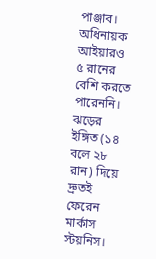পাঞ্জাব। অধিনায়ক আইয়ারও ৫ রানের বেশি করতে পারেননি। ঝড়ের ইঙ্গিত (১৪ বলে ২৮ রান) দিয়ে দ্রুতই ফেরেন মার্কাস স্টয়নিস।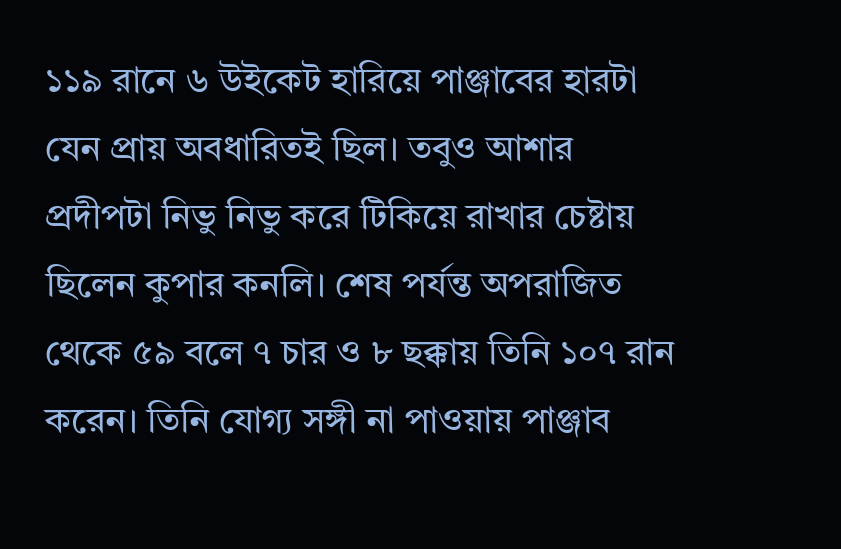১১৯ রানে ৬ উইকেট হারিয়ে পাঞ্জাবের হারটা যেন প্রায় অবধারিতই ছিল। তবুও আশার প্রদীপটা নিভু নিভু করে টিকিয়ে রাখার চেষ্টায় ছিলেন কুপার কনলি। শেষ পর্যন্ত অপরাজিত থেকে ৫৯ বলে ৭ চার ও ৮ ছক্কায় তিনি ১০৭ রান করেন। তিনি যোগ্য সঙ্গী না পাওয়ায় পাঞ্জাব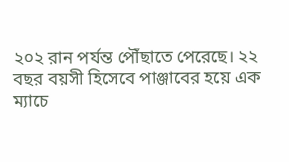২০২ রান পর্যন্ত পৌঁছাতে পেরেছে। ২২ বছর বয়সী হিসেবে পাঞ্জাবের হয়ে এক ম্যাচে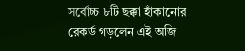সর্বোচ্চ ৮টি ছক্কা হাঁকানোর রেকর্ড গড়লেন এই অজি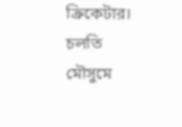ক্রিকেটার। চলতি মৌসুমে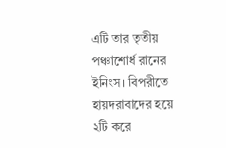এটি তার তৃতীয় পঞ্চাশোর্ধ রানের ইনিংস। বিপরীতে হায়দরাবাদের হয়ে ২টি করে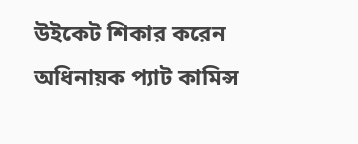উইকেট শিকার করেন অধিনায়ক প্যাট কামিন্স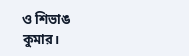ও শিভাঙ কুমার।